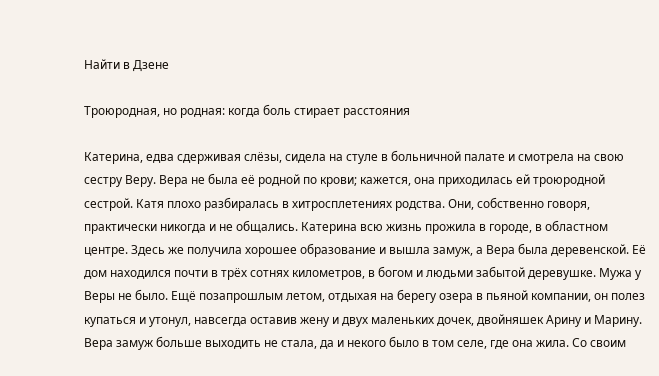Найти в Дзене

Троюродная, но родная: когда боль стирает расстояния

Катерина, едва сдерживая слёзы, сидела на стуле в больничной палате и смотрела на свою сестру Веру. Вера не была её родной по крови; кажется, она приходилась ей троюродной сестрой. Катя плохо разбиралась в хитросплетениях родства. Они, собственно говоря, практически никогда и не общались. Катерина всю жизнь прожила в городе, в областном центре. Здесь же получила хорошее образование и вышла замуж, а Вера была деревенской. Её дом находился почти в трёх сотнях километров, в богом и людьми забытой деревушке. Мужа у Веры не было. Ещё позапрошлым летом, отдыхая на берегу озера в пьяной компании, он полез купаться и утонул, навсегда оставив жену и двух маленьких дочек, двойняшек Арину и Марину. Вера замуж больше выходить не стала, да и некого было в том селе, где она жила. Со своим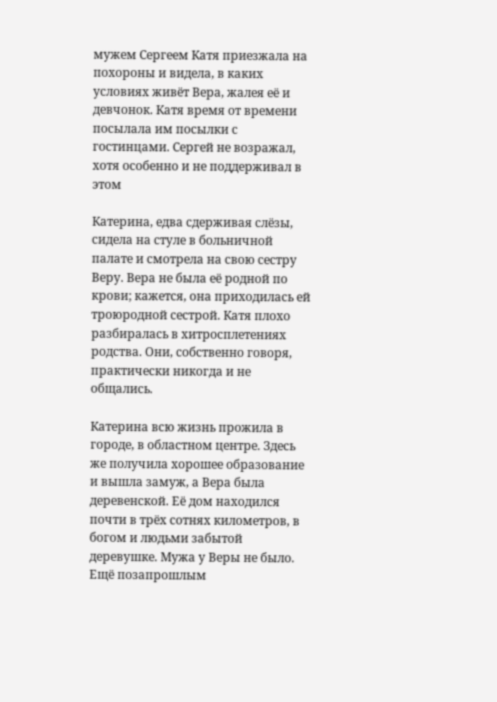мужем Сергеем Катя приезжала на похороны и видела, в каких условиях живёт Вера, жалея её и девчонок. Катя время от времени посылала им посылки с гостинцами. Сергей не возражал, хотя особенно и не поддерживал в этом

Катерина, едва сдерживая слёзы, сидела на стуле в больничной палате и смотрела на свою сестру Веру. Вера не была её родной по крови; кажется, она приходилась ей троюродной сестрой. Катя плохо разбиралась в хитросплетениях родства. Они, собственно говоря, практически никогда и не общались.

Катерина всю жизнь прожила в городе, в областном центре. Здесь же получила хорошее образование и вышла замуж, а Вера была деревенской. Её дом находился почти в трёх сотнях километров, в богом и людьми забытой деревушке. Мужа у Веры не было. Ещё позапрошлым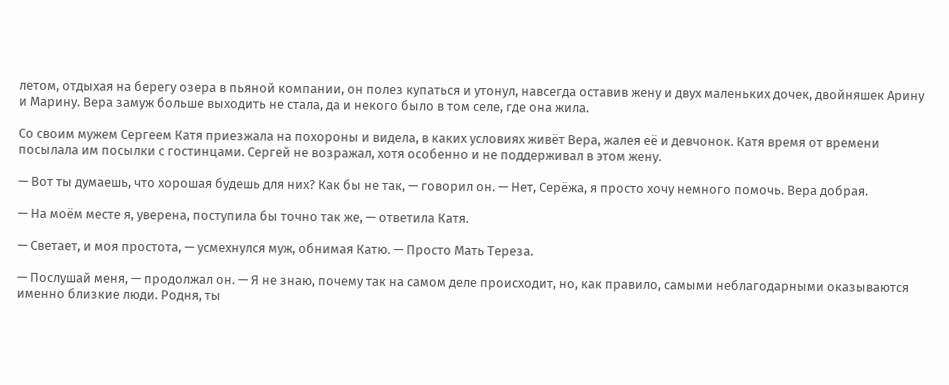летом, отдыхая на берегу озера в пьяной компании, он полез купаться и утонул, навсегда оставив жену и двух маленьких дочек, двойняшек Арину и Марину. Вера замуж больше выходить не стала, да и некого было в том селе, где она жила.

Со своим мужем Сергеем Катя приезжала на похороны и видела, в каких условиях живёт Вера, жалея её и девчонок. Катя время от времени посылала им посылки с гостинцами. Сергей не возражал, хотя особенно и не поддерживал в этом жену.

— Вот ты думаешь, что хорошая будешь для них? Как бы не так, — говорил он. — Нет, Серёжа, я просто хочу немного помочь. Вера добрая.

— На моём месте я, уверена, поступила бы точно так же, — ответила Катя.

— Светает, и моя простота, — усмехнулся муж, обнимая Катю. — Просто Мать Тереза.

— Послушай меня, — продолжал он. — Я не знаю, почему так на самом деле происходит, но, как правило, самыми неблагодарными оказываются именно близкие люди. Родня, ты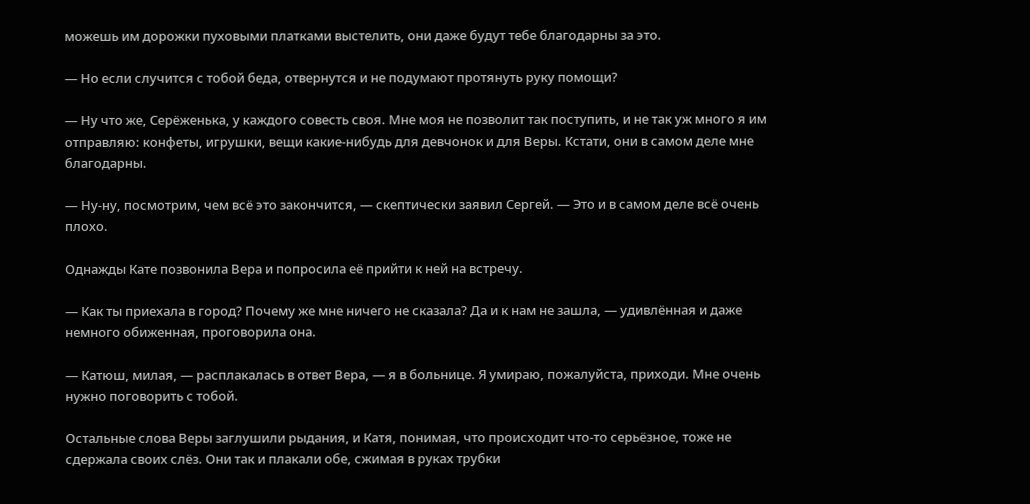можешь им дорожки пуховыми платками выстелить, они даже будут тебе благодарны за это.

— Но если случится с тобой беда, отвернутся и не подумают протянуть руку помощи?

— Ну что же, Серёженька, у каждого совесть своя. Мне моя не позволит так поступить, и не так уж много я им отправляю: конфеты, игрушки, вещи какие-нибудь для девчонок и для Веры. Кстати, они в самом деле мне благодарны.

— Ну-ну, посмотрим, чем всё это закончится, — скептически заявил Сергей. — Это и в самом деле всё очень плохо.

Однажды Кате позвонила Вера и попросила её прийти к ней на встречу.

— Как ты приехала в город? Почему же мне ничего не сказала? Да и к нам не зашла, — удивлённая и даже немного обиженная, проговорила она.

— Катюш, милая, — расплакалась в ответ Вера, — я в больнице. Я умираю, пожалуйста, приходи. Мне очень нужно поговорить с тобой.

Остальные слова Веры заглушили рыдания, и Катя, понимая, что происходит что-то серьёзное, тоже не сдержала своих слёз. Они так и плакали обе, сжимая в руках трубки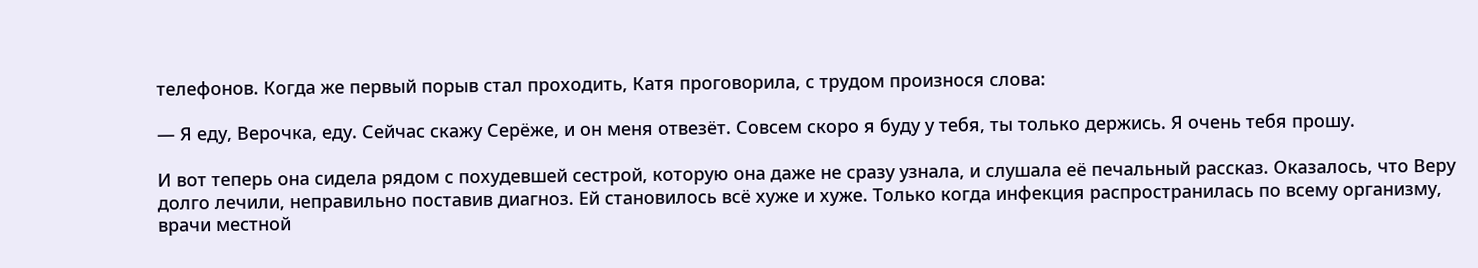телефонов. Когда же первый порыв стал проходить, Катя проговорила, с трудом произнося слова:

— Я еду, Верочка, еду. Сейчас скажу Серёже, и он меня отвезёт. Совсем скоро я буду у тебя, ты только держись. Я очень тебя прошу.

И вот теперь она сидела рядом с похудевшей сестрой, которую она даже не сразу узнала, и слушала её печальный рассказ. Оказалось, что Веру долго лечили, неправильно поставив диагноз. Ей становилось всё хуже и хуже. Только когда инфекция распространилась по всему организму, врачи местной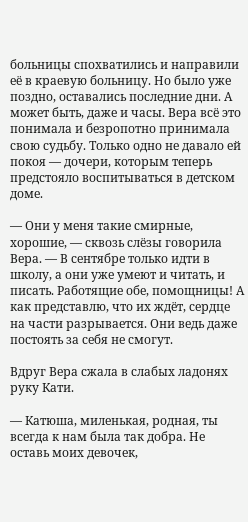больницы спохватились и направили её в краевую больницу. Но было уже поздно, оставались последние дни. А может быть, даже и часы. Вера всё это понимала и безропотно принимала свою судьбу. Только одно не давало ей покоя — дочери, которым теперь предстояло воспитываться в детском доме.

— Они у меня такие смирные, хорошие, — сквозь слёзы говорила Вера. — В сентябре только идти в школу, а они уже умеют и читать, и писать. Работящие обе, помощницы! А как представлю, что их ждёт, сердце на части разрывается. Они ведь даже постоять за себя не смогут.

Вдруг Вера сжала в слабых ладонях руку Кати.

— Катюша, миленькая, родная, ты всегда к нам была так добра. Не оставь моих девочек,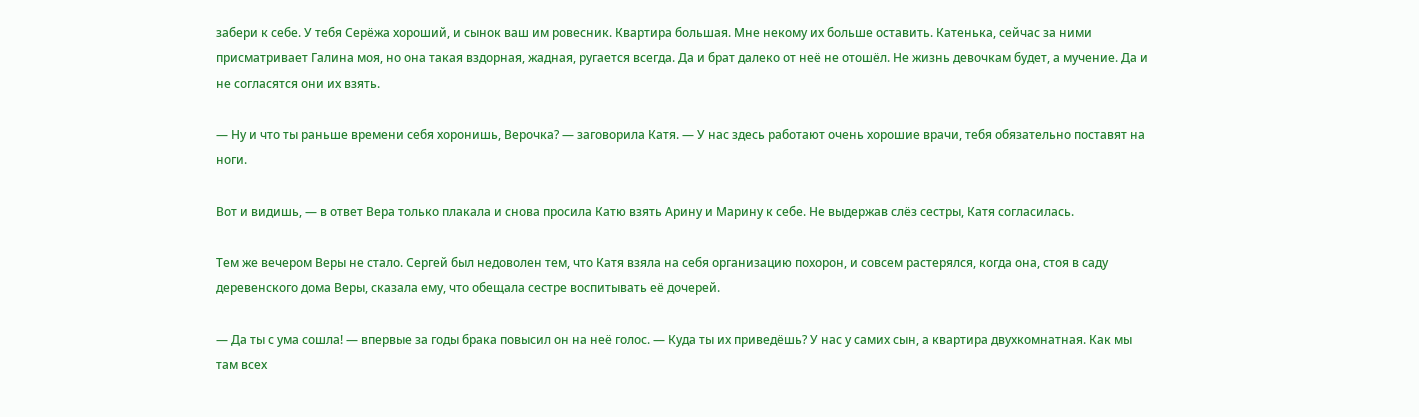забери к себе. У тебя Серёжа хороший, и сынок ваш им ровесник. Квартира большая. Мне некому их больше оставить. Катенька, сейчас за ними присматривает Галина моя, но она такая вздорная, жадная, ругается всегда. Да и брат далеко от неё не отошёл. Не жизнь девочкам будет, а мучение. Да и не согласятся они их взять.

— Ну и что ты раньше времени себя хоронишь, Верочка? — заговорила Катя. — У нас здесь работают очень хорошие врачи, тебя обязательно поставят на ноги.

Вот и видишь, — в ответ Вера только плакала и снова просила Катю взять Арину и Марину к себе. Не выдержав слёз сестры, Катя согласилась.

Тем же вечером Веры не стало. Сергей был недоволен тем, что Катя взяла на себя организацию похорон, и совсем растерялся, когда она, стоя в саду деревенского дома Веры, сказала ему, что обещала сестре воспитывать её дочерей.

— Да ты с ума сошла! — впервые за годы брака повысил он на неё голос. — Куда ты их приведёшь? У нас у самих сын, а квартира двухкомнатная. Как мы там всех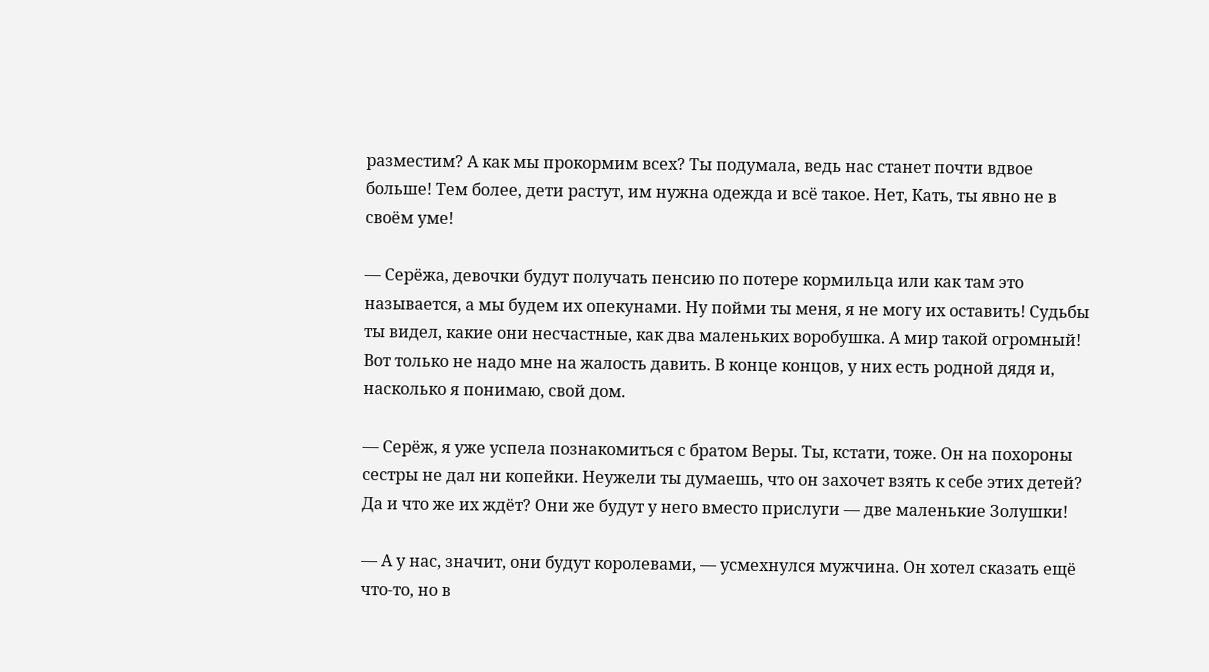разместим? А как мы прокормим всех? Ты подумала, ведь нас станет почти вдвое больше! Тем более, дети растут, им нужна одежда и всё такое. Нет, Кать, ты явно не в своём уме!

— Серёжа, девочки будут получать пенсию по потере кормильца или как там это называется, а мы будем их опекунами. Ну пойми ты меня, я не могу их оставить! Судьбы ты видел, какие они несчастные, как два маленьких воробушка. А мир такой огромный! Вот только не надо мне на жалость давить. В конце концов, у них есть родной дядя и, насколько я понимаю, свой дом.

— Серёж, я уже успела познакомиться с братом Веры. Ты, кстати, тоже. Он на похороны сестры не дал ни копейки. Неужели ты думаешь, что он захочет взять к себе этих детей? Да и что же их ждёт? Они же будут у него вместо прислуги — две маленькие Золушки!

— А у нас, значит, они будут королевами, — усмехнулся мужчина. Он хотел сказать ещё что-то, но в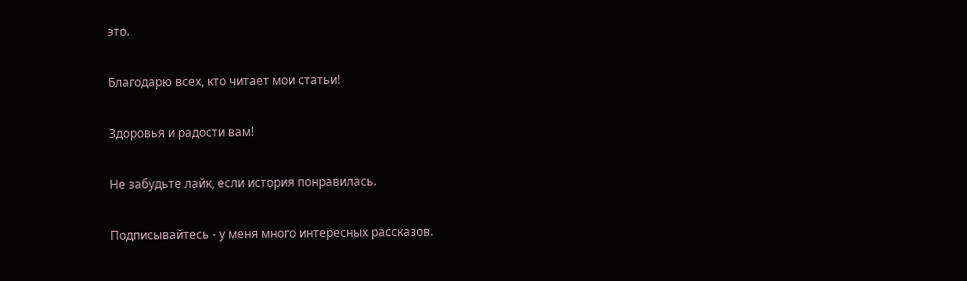это.

Благодарю всех, кто читает мои статьи!

Здоровья и радости вам!

Не забудьте лайк, если история понравилась.

Подписывайтесь - у меня много интересных рассказов.